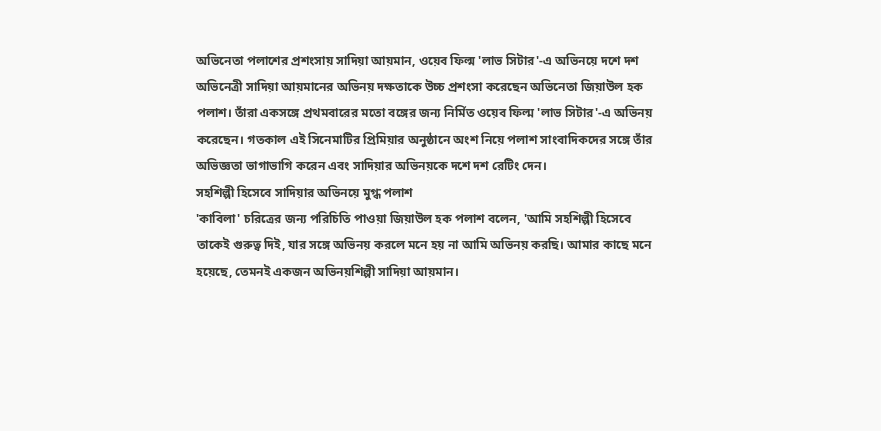অভিনেতা পলাশের প্রশংসায় সাদিয়া আয়মান, ওয়েব ফিল্ম 'লাভ সিটার'-এ অভিনয়ে দশে দশ
অভিনেত্রী সাদিয়া আয়মানের অভিনয় দক্ষতাকে উচ্চ প্রশংসা করেছেন অভিনেতা জিয়াউল হক পলাশ। তাঁরা একসঙ্গে প্রথমবারের মতো বঙ্গের জন্য নির্মিত ওয়েব ফিল্ম 'লাভ সিটার'-এ অভিনয় করেছেন। গতকাল এই সিনেমাটির প্রিমিয়ার অনুষ্ঠানে অংশ নিয়ে পলাশ সাংবাদিকদের সঙ্গে তাঁর অভিজ্ঞতা ভাগাভাগি করেন এবং সাদিয়ার অভিনয়কে দশে দশ রেটিং দেন।
সহশিল্পী হিসেবে সাদিয়ার অভিনয়ে মুগ্ধ পলাশ
'কাবিলা' চরিত্রের জন্য পরিচিতি পাওয়া জিয়াউল হক পলাশ বলেন, 'আমি সহশিল্পী হিসেবে তাকেই গুরুত্ব দিই, যার সঙ্গে অভিনয় করলে মনে হয় না আমি অভিনয় করছি। আমার কাছে মনে হয়েছে, তেমনই একজন অভিনয়শিল্পী সাদিয়া আয়মান।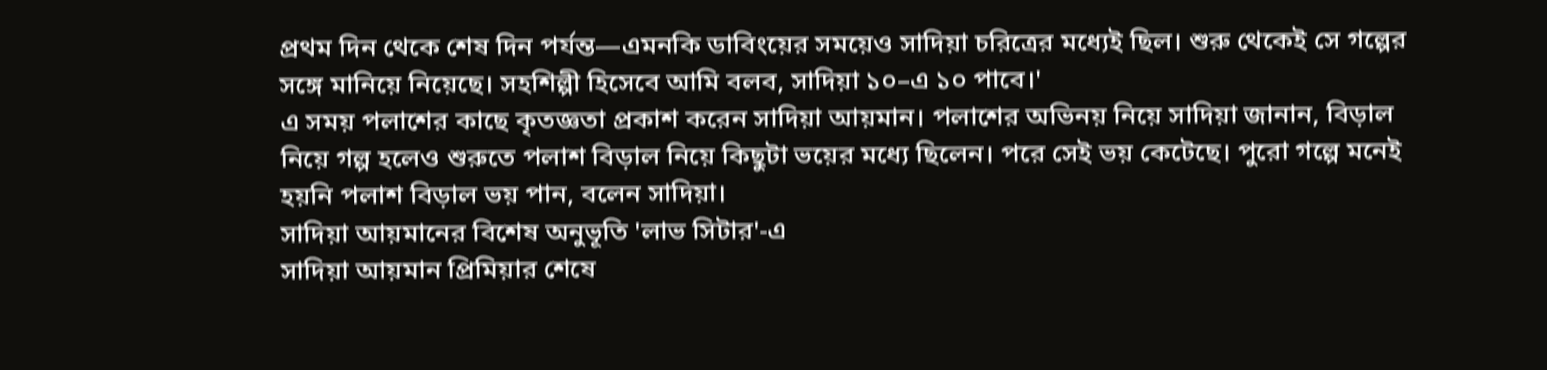প্রথম দিন থেকে শেষ দিন পর্যন্ত—এমনকি ডাবিংয়ের সময়েও সাদিয়া চরিত্রের মধ্যেই ছিল। শুরু থেকেই সে গল্পের সঙ্গে মানিয়ে নিয়েছে। সহশিল্পী হিসেবে আমি বলব, সাদিয়া ১০–এ ১০ পাবে।'
এ সময় পলাশের কাছে কৃতজ্ঞতা প্রকাশ করেন সাদিয়া আয়মান। পলাশের অভিনয় নিয়ে সাদিয়া জানান, বিড়াল নিয়ে গল্প হলেও শুরুতে পলাশ বিড়াল নিয়ে কিছুটা ভয়ের মধ্যে ছিলেন। পরে সেই ভয় কেটেছে। পুরো গল্পে মনেই হয়নি পলাশ বিড়াল ভয় পান, বলেন সাদিয়া।
সাদিয়া আয়মানের বিশেষ অনুভূতি 'লাভ সিটার'-এ
সাদিয়া আয়মান প্রিমিয়ার শেষে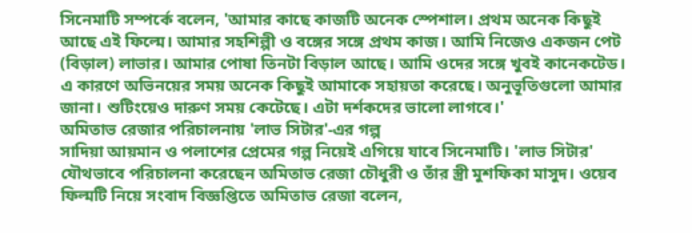সিনেমাটি সম্পর্কে বলেন, 'আমার কাছে কাজটি অনেক স্পেশাল। প্রথম অনেক কিছুই আছে এই ফিল্মে। আমার সহশিল্পী ও বঙ্গের সঙ্গে প্রথম কাজ। আমি নিজেও একজন পেট (বিড়াল) লাভার। আমার পোষা তিনটা বিড়াল আছে। আমি ওদের সঙ্গে খুবই কানেকটেড। এ কারণে অভিনয়ের সময় অনেক কিছুই আমাকে সহায়তা করেছে। অনুভূতিগুলো আমার জানা। শুটিংয়েও দারুণ সময় কেটেছে। এটা দর্শকদের ভালো লাগবে।'
অমিতাভ রেজার পরিচালনায় 'লাভ সিটার'-এর গল্প
সাদিয়া আয়মান ও পলাশের প্রেমের গল্প নিয়েই এগিয়ে যাবে সিনেমাটি। 'লাভ সিটার' যৌথভাবে পরিচালনা করেছেন অমিতাভ রেজা চৌধুরী ও তাঁর স্ত্রী মুশফিকা মাসুদ। ওয়েব ফিল্মটি নিয়ে সংবাদ বিজ্ঞপ্তিতে অমিতাভ রেজা বলেন,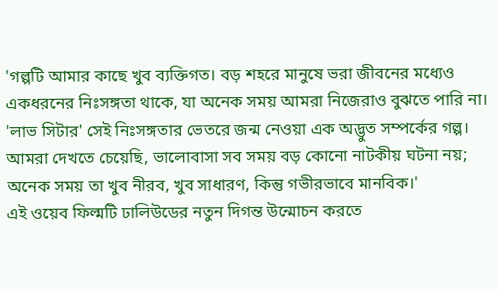'গল্পটি আমার কাছে খুব ব্যক্তিগত। বড় শহরে মানুষে ভরা জীবনের মধ্যেও একধরনের নিঃসঙ্গতা থাকে, যা অনেক সময় আমরা নিজেরাও বুঝতে পারি না। 'লাভ সিটার' সেই নিঃসঙ্গতার ভেতরে জন্ম নেওয়া এক অদ্ভুত সম্পর্কের গল্প। আমরা দেখতে চেয়েছি, ভালোবাসা সব সময় বড় কোনো নাটকীয় ঘটনা নয়; অনেক সময় তা খুব নীরব, খুব সাধারণ, কিন্তু গভীরভাবে মানবিক।'
এই ওয়েব ফিল্মটি ঢালিউডের নতুন দিগন্ত উন্মোচন করতে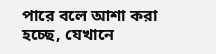পারে বলে আশা করা হচ্ছে, যেখানে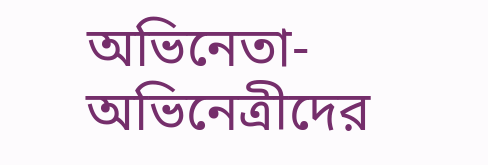অভিনেতা-অভিনেত্রীদের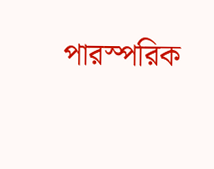পারস্পরিক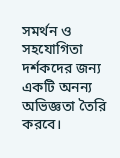সমর্থন ও সহযোগিতা দর্শকদের জন্য একটি অনন্য অভিজ্ঞতা তৈরি করবে।